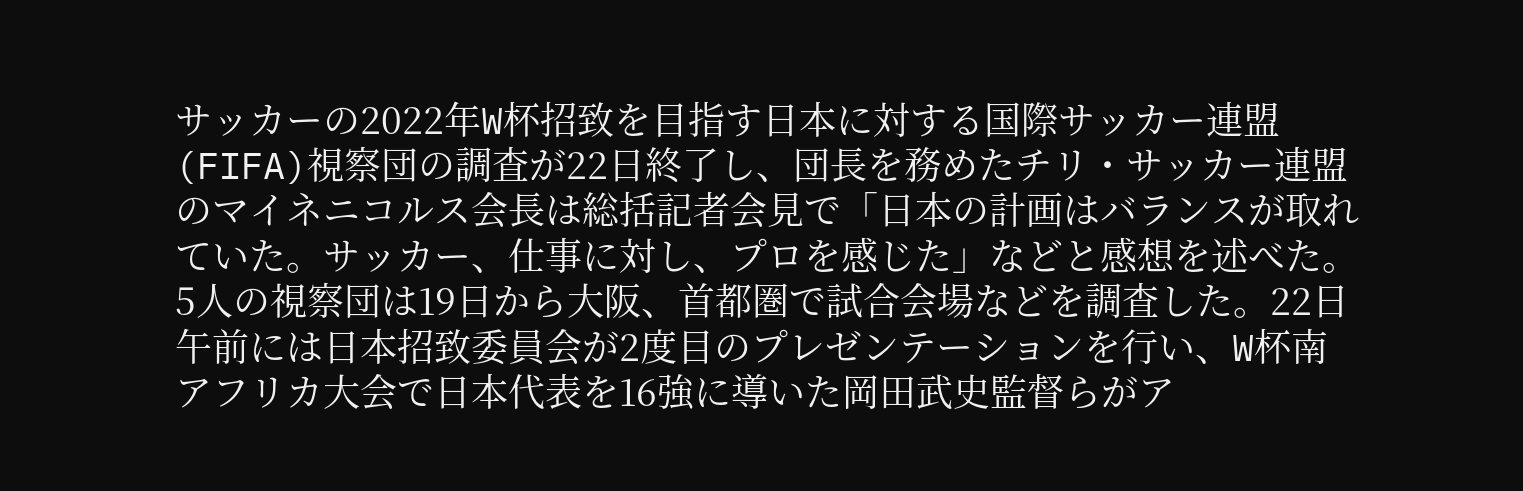サッカーの2022年W杯招致を目指す日本に対する国際サッカー連盟(FIFA)視察団の調査が22日終了し、団長を務めたチリ・サッカー連盟のマイネニコルス会長は総括記者会見で「日本の計画はバランスが取れていた。サッカー、仕事に対し、プロを感じた」などと感想を述べた。
5人の視察団は19日から大阪、首都圏で試合会場などを調査した。22日午前には日本招致委員会が2度目のプレゼンテーションを行い、W杯南アフリカ大会で日本代表を16強に導いた岡田武史監督らがア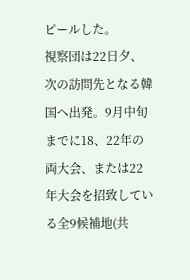ピールした。
視察団は22日夕、次の訪問先となる韓国へ出発。9月中旬までに18、22年の両大会、または22年大会を招致している全9候補地(共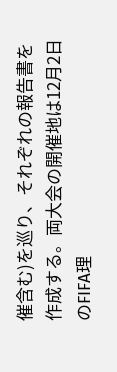催含む)を巡り、それぞれの報告書を作成する。両大会の開催地は12月2日のFIFA理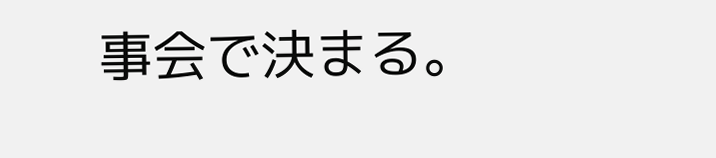事会で決まる。